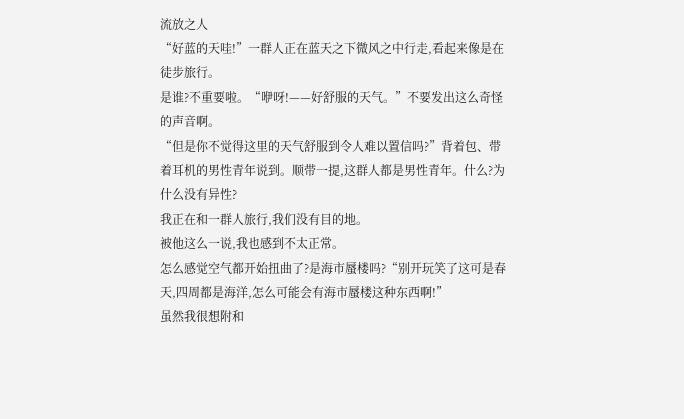流放之人
“好蓝的天哇!”一群人正在蓝天之下微风之中行走,看起来像是在徒步旅行。
是谁?不重要啦。“咿呀!——好舒服的天气。”不要发出这么奇怪的声音啊。
“但是你不觉得这里的天气舒服到令人难以置信吗?”背着包、带着耳机的男性青年说到。顺带一提,这群人都是男性青年。什么?为什么没有异性?
我正在和一群人旅行,我们没有目的地。
被他这么一说,我也感到不太正常。
怎么感觉空气都开始扭曲了?是海市蜃楼吗?“别开玩笑了这可是春天,四周都是海洋,怎么可能会有海市蜃楼这种东西啊!”
虽然我很想附和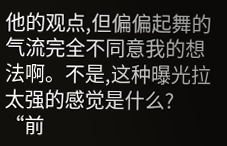他的观点,但偏偏起舞的气流完全不同意我的想法啊。不是,这种曝光拉太强的感觉是什么?
“前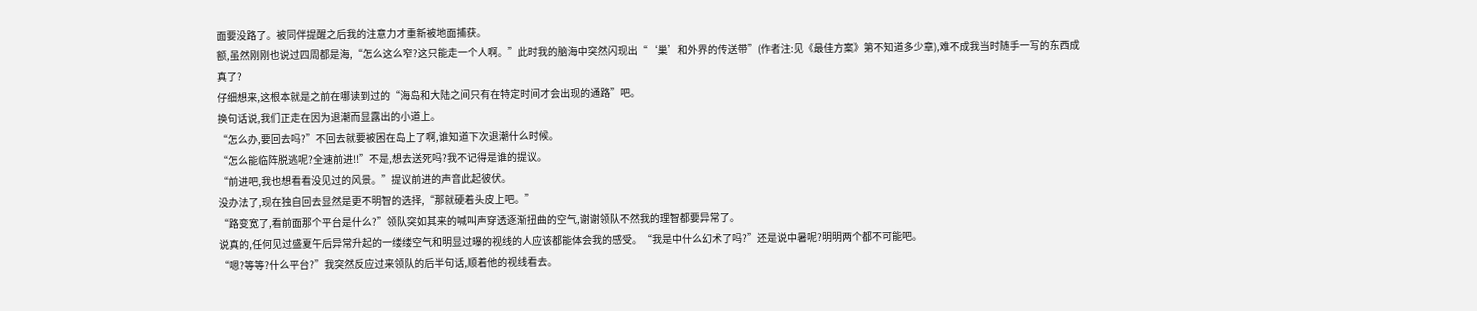面要没路了。被同伴提醒之后我的注意力才重新被地面捕获。
额,虽然刚刚也说过四周都是海,“怎么这么窄?这只能走一个人啊。”此时我的脑海中突然闪现出“‘巢’和外界的传送带”(作者注:见《最佳方案》第不知道多少章),难不成我当时随手一写的东西成真了?
仔细想来,这根本就是之前在哪读到过的“海岛和大陆之间只有在特定时间才会出现的通路”吧。
换句话说,我们正走在因为退潮而显露出的小道上。
“怎么办,要回去吗?”不回去就要被困在岛上了啊,谁知道下次退潮什么时候。
“怎么能临阵脱逃呢?全速前进!!”不是,想去送死吗?我不记得是谁的提议。
“前进吧,我也想看看没见过的风景。”提议前进的声音此起彼伏。
没办法了,现在独自回去显然是更不明智的选择,“那就硬着头皮上吧。”
“路变宽了,看前面那个平台是什么?”领队突如其来的喊叫声穿透逐渐扭曲的空气,谢谢领队不然我的理智都要异常了。
说真的,任何见过盛夏午后异常升起的一缕缕空气和明显过曝的视线的人应该都能体会我的感受。“我是中什么幻术了吗?”还是说中暑呢?明明两个都不可能吧。
“嗯?等等?什么平台?”我突然反应过来领队的后半句话,顺着他的视线看去。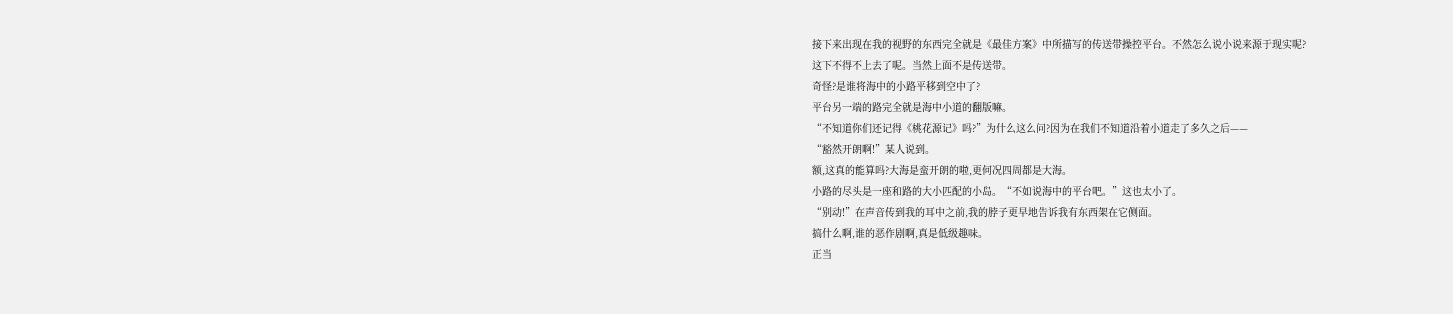接下来出现在我的视野的东西完全就是《最佳方案》中所描写的传送带操控平台。不然怎么说小说来源于现实呢?
这下不得不上去了呢。当然上面不是传送带。
奇怪?是谁将海中的小路平移到空中了?
平台另一端的路完全就是海中小道的翻版嘛。
“不知道你们还记得《桃花源记》吗?”为什么这么问?因为在我们不知道沿着小道走了多久之后——
“豁然开朗啊!”某人说到。
额,这真的能算吗?大海是蛮开朗的啦,更何况四周都是大海。
小路的尽头是一座和路的大小匹配的小岛。“不如说海中的平台吧。”这也太小了。
“别动!”在声音传到我的耳中之前,我的脖子更早地告诉我有东西架在它侧面。
搞什么啊,谁的恶作剧啊,真是低级趣味。
正当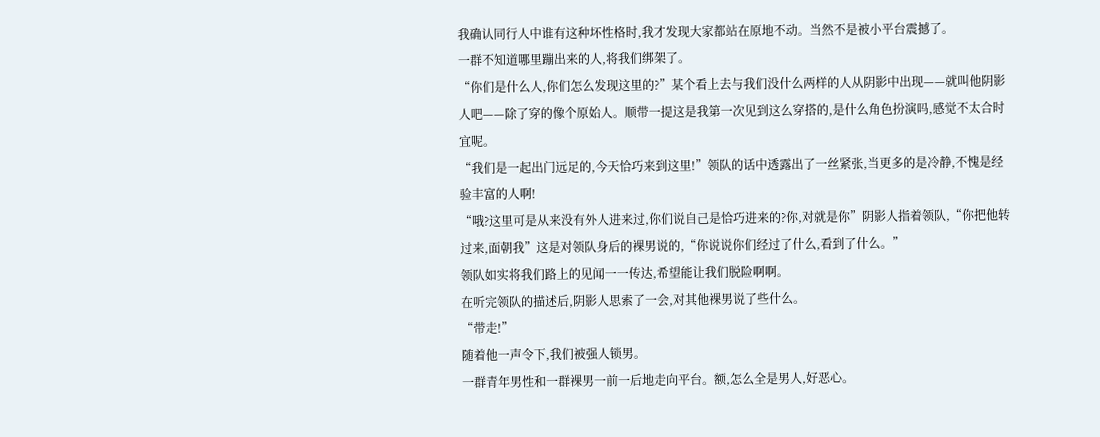我确认同行人中谁有这种坏性格时,我才发现大家都站在原地不动。当然不是被小平台震撼了。
一群不知道哪里蹦出来的人,将我们绑架了。
“你们是什么人,你们怎么发现这里的?”某个看上去与我们没什么两样的人从阴影中出现——就叫他阴影人吧——除了穿的像个原始人。顺带一提这是我第一次见到这么穿搭的,是什么角色扮演吗,感觉不太合时宜呢。
“我们是一起出门远足的,今天恰巧来到这里!”领队的话中透露出了一丝紧张,当更多的是冷静,不愧是经验丰富的人啊!
“哦?这里可是从来没有外人进来过,你们说自己是恰巧进来的?你,对就是你”阴影人指着领队,“你把他转过来,面朝我”这是对领队身后的裸男说的,“你说说你们经过了什么,看到了什么。”
领队如实将我们路上的见闻一一传达,希望能让我们脱险啊啊。
在听完领队的描述后,阴影人思索了一会,对其他裸男说了些什么。
“带走!”
随着他一声令下,我们被强人锁男。
一群青年男性和一群裸男一前一后地走向平台。额,怎么全是男人,好恶心。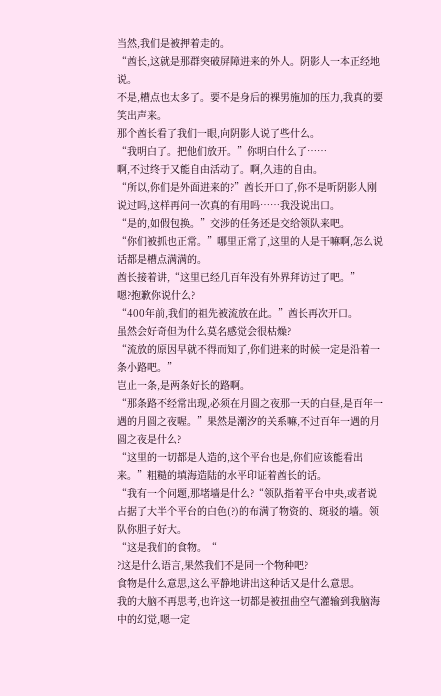当然,我们是被押着走的。
“酋长,这就是那群突破屏障进来的外人。阴影人一本正经地说。
不是,槽点也太多了。要不是身后的裸男施加的压力,我真的要笑出声来。
那个酋长看了我们一眼,向阴影人说了些什么。
“我明白了。把他们放开。”你明白什么了……
啊,不过终于又能自由活动了。啊,久违的自由。
“所以,你们是外面进来的?”酋长开口了,你不是听阴影人刚说过吗,这样再问一次真的有用吗……我没说出口。
“是的,如假包换。”交涉的任务还是交给领队来吧。
“你们被抓也正常。”哪里正常了,这里的人是干嘛啊,怎么说话都是槽点满满的。
酋长接着讲,“这里已经几百年没有外界拜访过了吧。”
嗯?抱歉你说什么?
“400年前,我们的祖先被流放在此。”酋长再次开口。
虽然会好奇但为什么莫名感觉会很枯燥?
“流放的原因早就不得而知了,你们进来的时候一定是沿着一条小路吧。”
岂止一条,是两条好长的路啊。
“那条路不经常出现,必须在月圆之夜那一天的白昼,是百年一遇的月圆之夜喔。”果然是潮汐的关系嘛,不过百年一遇的月圆之夜是什么?
“这里的一切都是人造的,这个平台也是,你们应该能看出来。”粗糙的填海造陆的水平印证着酋长的话。
“我有一个问题,那堵墙是什么?“领队指着平台中央,或者说占据了大半个平台的白色(?)的布满了物资的、斑驳的墙。领队你胆子好大。
“这是我们的食物。“
?这是什么语言,果然我们不是同一个物种吧?
食物是什么意思,这么平静地讲出这种话又是什么意思。
我的大脑不再思考,也许这一切都是被扭曲空气灌输到我脑海中的幻觉,嗯一定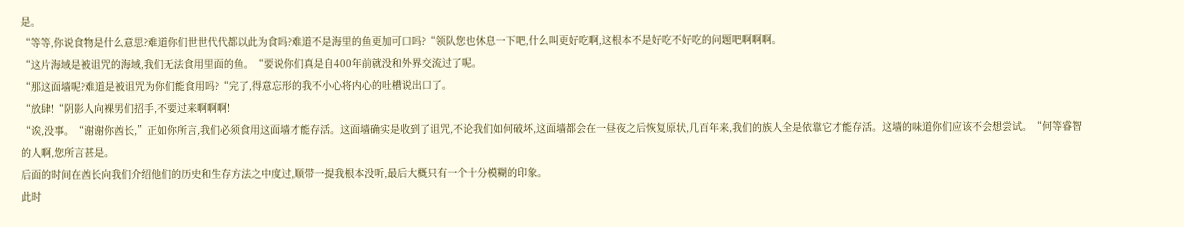是。
“等等,你说食物是什么意思?难道你们世世代代都以此为食吗?难道不是海里的鱼更加可口吗?“领队您也休息一下吧,什么叫更好吃啊,这根本不是好吃不好吃的问题吧啊啊啊。
“这片海域是被诅咒的海域,我们无法食用里面的鱼。“要说你们真是自400年前就没和外界交流过了呢。
“那这面墙呢?难道是被诅咒为你们能食用吗?“完了,得意忘形的我不小心将内心的吐槽说出口了。
“放肆!“阴影人向裸男们招手,不要过来啊啊啊!
“诶,没事。“谢谢你酋长,”正如你所言,我们必须食用这面墙才能存活。这面墙确实是收到了诅咒,不论我们如何破坏,这面墙都会在一昼夜之后恢复原状,几百年来,我们的族人全是依靠它才能存活。这墙的味道你们应该不会想尝试。“何等睿智的人啊,您所言甚是。
后面的时间在酋长向我们介绍他们的历史和生存方法之中度过,顺带一提我根本没听,最后大概只有一个十分模糊的印象。
此时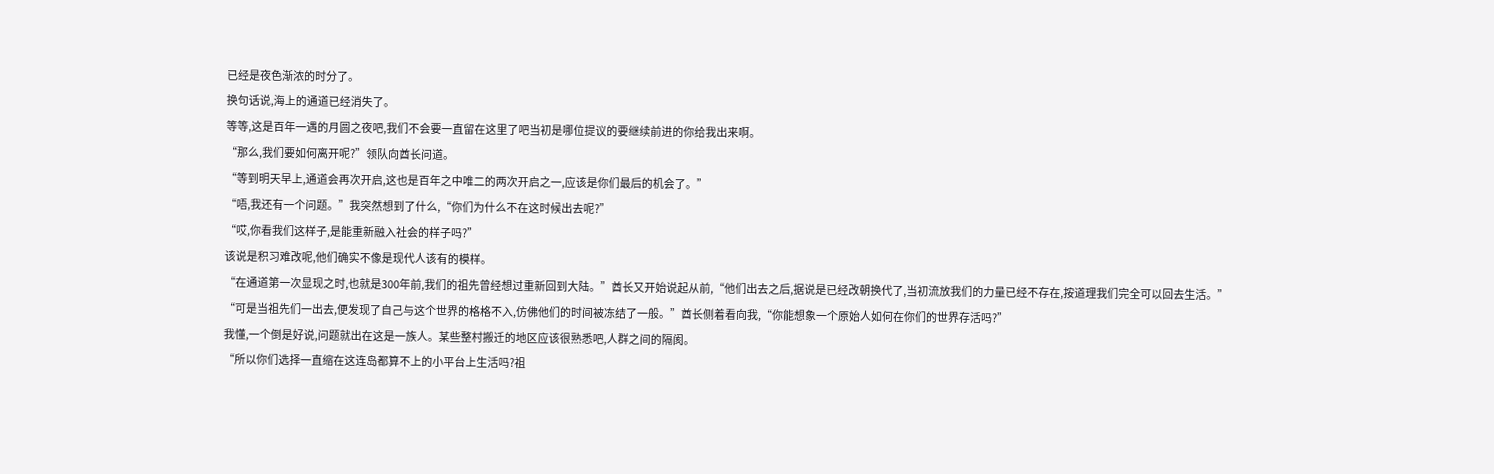已经是夜色渐浓的时分了。
换句话说,海上的通道已经消失了。
等等,这是百年一遇的月圆之夜吧,我们不会要一直留在这里了吧当初是哪位提议的要继续前进的你给我出来啊。
“那么,我们要如何离开呢?”领队向酋长问道。
“等到明天早上,通道会再次开启,这也是百年之中唯二的两次开启之一,应该是你们最后的机会了。”
“唔,我还有一个问题。”我突然想到了什么,“你们为什么不在这时候出去呢?”
“哎,你看我们这样子,是能重新融入社会的样子吗?”
该说是积习难改呢,他们确实不像是现代人该有的模样。
“在通道第一次显现之时,也就是300年前,我们的祖先曾经想过重新回到大陆。”酋长又开始说起从前,“他们出去之后,据说是已经改朝换代了,当初流放我们的力量已经不存在,按道理我们完全可以回去生活。”
“可是当祖先们一出去,便发现了自己与这个世界的格格不入,仿佛他们的时间被冻结了一般。”酋长侧着看向我,“你能想象一个原始人如何在你们的世界存活吗?”
我懂,一个倒是好说,问题就出在这是一族人。某些整村搬迁的地区应该很熟悉吧,人群之间的隔阂。
“所以你们选择一直缩在这连岛都算不上的小平台上生活吗?祖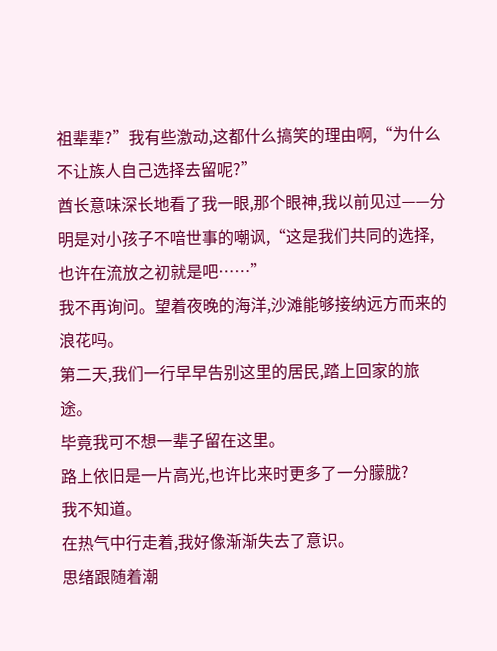祖辈辈?”我有些激动,这都什么搞笑的理由啊,“为什么不让族人自己选择去留呢?”
酋长意味深长地看了我一眼,那个眼神,我以前见过——分明是对小孩子不喑世事的嘲讽,“这是我们共同的选择,也许在流放之初就是吧……”
我不再询问。望着夜晚的海洋,沙滩能够接纳远方而来的浪花吗。
第二天,我们一行早早告别这里的居民,踏上回家的旅途。
毕竟我可不想一辈子留在这里。
路上依旧是一片高光,也许比来时更多了一分朦胧?
我不知道。
在热气中行走着,我好像渐渐失去了意识。
思绪跟随着潮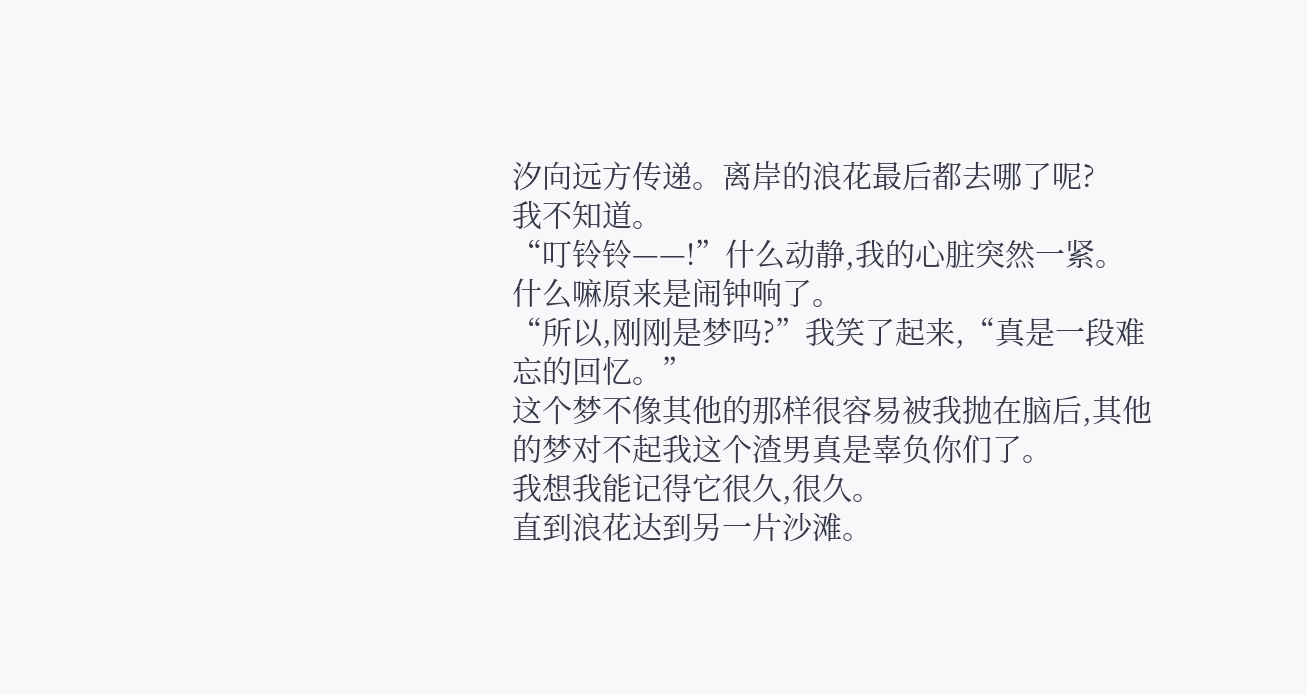汐向远方传递。离岸的浪花最后都去哪了呢?
我不知道。
“叮铃铃——!”什么动静,我的心脏突然一紧。
什么嘛原来是闹钟响了。
“所以,刚刚是梦吗?”我笑了起来,“真是一段难忘的回忆。”
这个梦不像其他的那样很容易被我抛在脑后,其他的梦对不起我这个渣男真是辜负你们了。
我想我能记得它很久,很久。
直到浪花达到另一片沙滩。